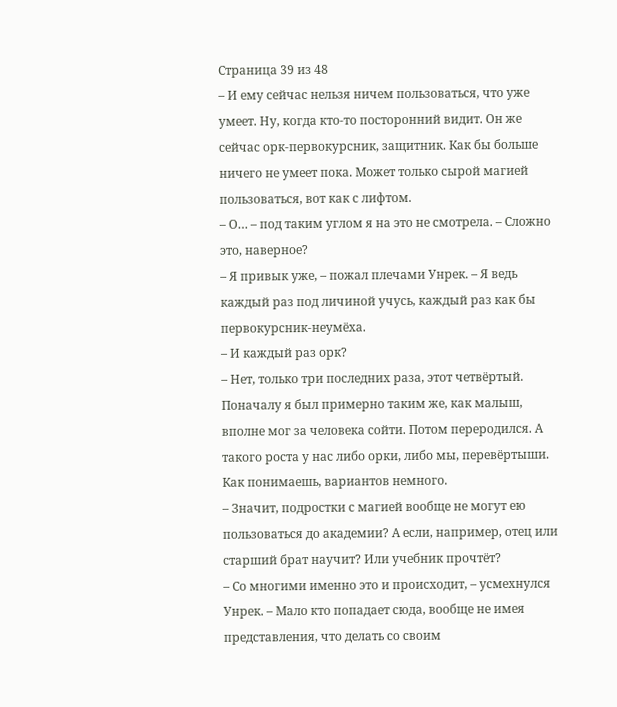Страница 39 из 48
– И ему сейчас нельзя ничем пользоваться, что уже умеет. Ну, когда кто-то посторонний видит. Он же сейчас орк-первокурсник, защитник. Как бы больше ничего не умеет пока. Может только сырой магией пользоваться, вот как с лифтом.
– О… – под таким углом я на это не смотрела. – Сложно это, наверное?
– Я привык уже, – пожал плечами Унрек. – Я ведь каждый раз под личиной учусь, каждый раз как бы первокурсник-неумёха.
– И каждый раз орк?
– Нет, только три последних раза, этот четвёртый. Поначалу я был примерно таким же, как малыш, вполне мог за человека сойти. Потом переродился. А такого роста у нас либо орки, либо мы, перевёртыши. Как понимаешь, вариантов немного.
– Значит, подростки с магией вообще не могут ею пользоваться до академии? А если, например, отец или старший брат научит? Или учебник прочтёт?
– Со многими именно это и происходит, – усмехнулся Унрек. – Мало кто попадает сюда, вообще не имея представления, что делать со своим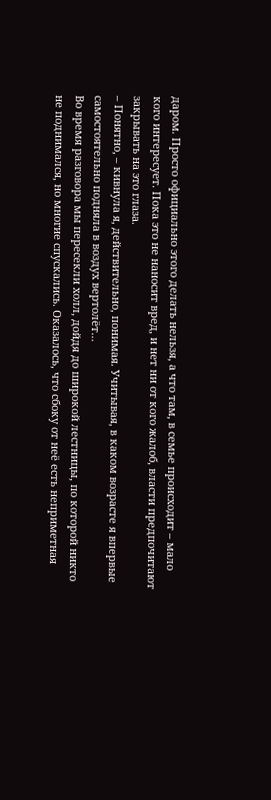даром. Просто официально этого делать нельзя, а что там, в семье происходит – мало кого интересует. Пока это не наносит вред, и нет ни от кого жалоб, власти предпочитают закрывать на это глаза.
– Понятно, – кивнула я, действительно, понимая. Учитывая, в каком возрасте я впервые самостоятельно подняла в воздух вертолёт…
Во время разговора мы пересекли холл, дойдя до широкой лестницы, по которой никто не поднимался, но многие спускались. Оказалось, что сбоку от неё есть неприметная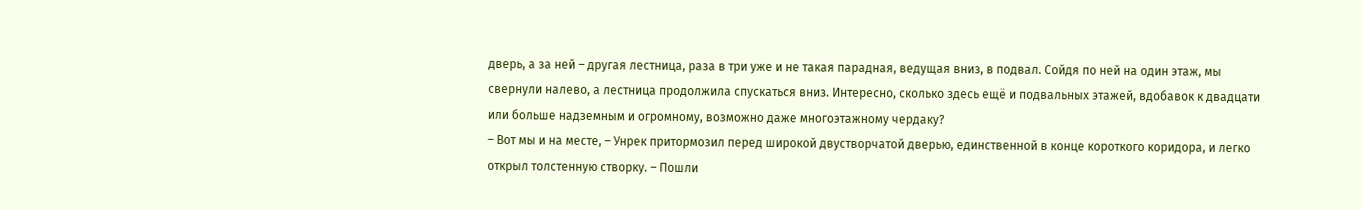дверь, а за ней – другая лестница, раза в три уже и не такая парадная, ведущая вниз, в подвал. Сойдя по ней на один этаж, мы свернули налево, а лестница продолжила спускаться вниз. Интересно, сколько здесь ещё и подвальных этажей, вдобавок к двадцати или больше надземным и огромному, возможно даже многоэтажному чердаку?
– Вот мы и на месте, – Унрек притормозил перед широкой двустворчатой дверью, единственной в конце короткого коридора, и легко открыл толстенную створку. – Пошли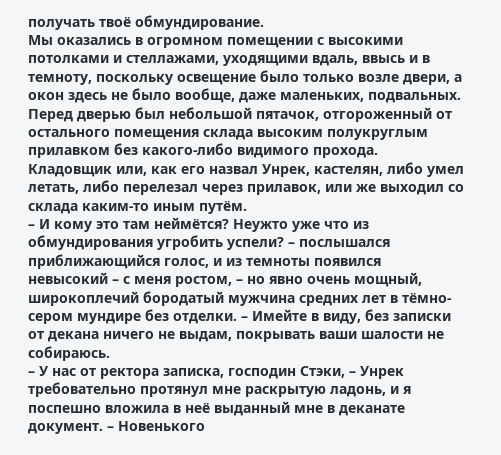получать твоё обмундирование.
Мы оказались в огромном помещении с высокими потолками и стеллажами, уходящими вдаль, ввысь и в темноту, поскольку освещение было только возле двери, а окон здесь не было вообще, даже маленьких, подвальных. Перед дверью был небольшой пятачок, отгороженный от остального помещения склада высоким полукруглым прилавком без какого-либо видимого прохода. Кладовщик или, как его назвал Унрек, кастелян, либо умел летать, либо перелезал через прилавок, или же выходил со склада каким-то иным путём.
– И кому это там неймётся? Неужто уже что из обмундирования угробить успели? – послышался приближающийся голос, и из темноты появился невысокий – с меня ростом, – но явно очень мощный, широкоплечий бородатый мужчина средних лет в тёмно-сером мундире без отделки. – Имейте в виду, без записки от декана ничего не выдам, покрывать ваши шалости не собираюсь.
– У нас от ректора записка, господин Стэки, – Унрек требовательно протянул мне раскрытую ладонь, и я поспешно вложила в неё выданный мне в деканате документ. – Новенького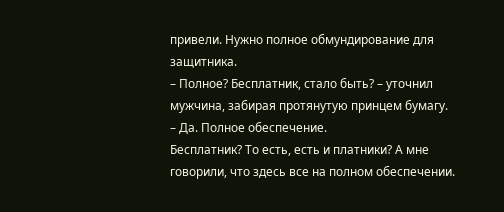привели. Нужно полное обмундирование для защитника.
– Полное? Бесплатник, стало быть? – уточнил мужчина, забирая протянутую принцем бумагу.
– Да. Полное обеспечение.
Бесплатник? То есть, есть и платники? А мне говорили, что здесь все на полном обеспечении.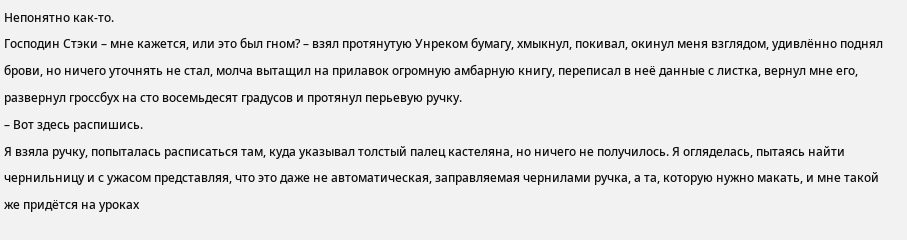Непонятно как-то.
Господин Стэки – мне кажется, или это был гном? – взял протянутую Унреком бумагу, хмыкнул, покивал, окинул меня взглядом, удивлённо поднял брови, но ничего уточнять не стал, молча вытащил на прилавок огромную амбарную книгу, переписал в неё данные с листка, вернул мне его, развернул гроссбух на сто восемьдесят градусов и протянул перьевую ручку.
– Вот здесь распишись.
Я взяла ручку, попыталась расписаться там, куда указывал толстый палец кастеляна, но ничего не получилось. Я огляделась, пытаясь найти чернильницу и с ужасом представляя, что это даже не автоматическая, заправляемая чернилами ручка, а та, которую нужно макать, и мне такой же придётся на уроках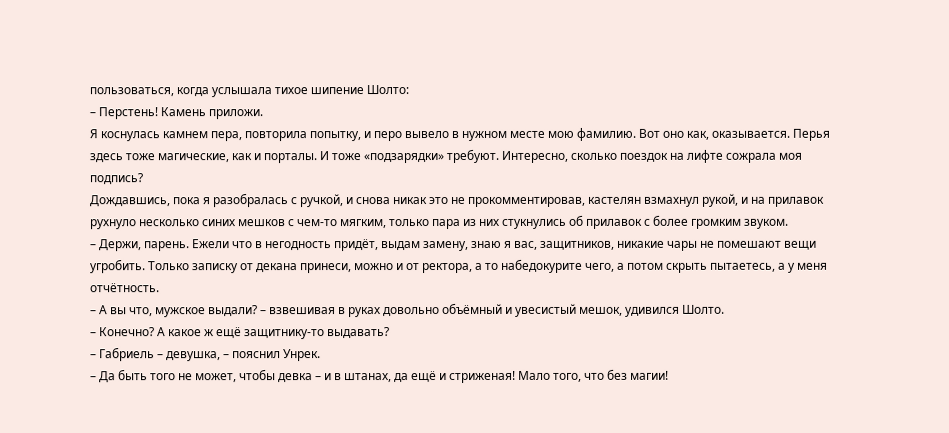пользоваться, когда услышала тихое шипение Шолто:
– Перстень! Камень приложи.
Я коснулась камнем пера, повторила попытку, и перо вывело в нужном месте мою фамилию. Вот оно как, оказывается. Перья здесь тоже магические, как и порталы. И тоже «подзарядки» требуют. Интересно, сколько поездок на лифте сожрала моя подпись?
Дождавшись, пока я разобралась с ручкой, и снова никак это не прокомментировав, кастелян взмахнул рукой, и на прилавок рухнуло несколько синих мешков с чем-то мягким, только пара из них стукнулись об прилавок с более громким звуком.
– Держи, парень. Ежели что в негодность придёт, выдам замену, знаю я вас, защитников, никакие чары не помешают вещи угробить. Только записку от декана принеси, можно и от ректора, а то набедокурите чего, а потом скрыть пытаетесь, а у меня отчётность.
– А вы что, мужское выдали? – взвешивая в руках довольно объёмный и увесистый мешок, удивился Шолто.
– Конечно? А какое ж ещё защитнику-то выдавать?
– Габриель – девушка, – пояснил Унрек.
– Да быть того не может, чтобы девка – и в штанах, да ещё и стриженая! Мало того, что без магии!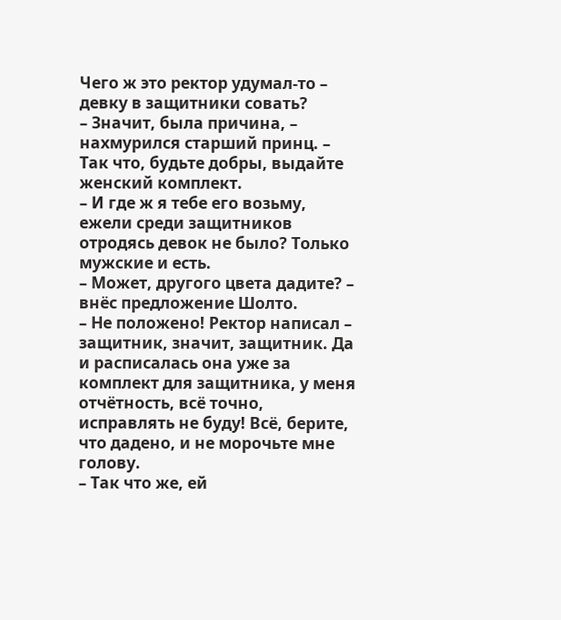Чего ж это ректор удумал-то – девку в защитники совать?
– Значит, была причина, – нахмурился старший принц. – Так что, будьте добры, выдайте женский комплект.
– И где ж я тебе его возьму, ежели среди защитников отродясь девок не было? Только мужские и есть.
– Может, другого цвета дадите? – внёс предложение Шолто.
– Не положено! Ректор написал – защитник, значит, защитник. Да и расписалась она уже за комплект для защитника, у меня отчётность, всё точно, исправлять не буду! Всё, берите, что дадено, и не морочьте мне голову.
– Так что же, ей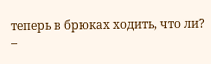теперь в брюках ходить, что ли? –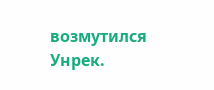возмутился Унрек.